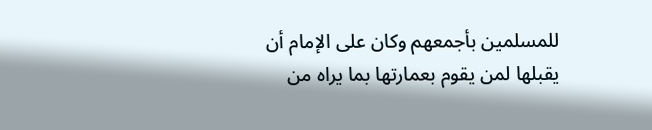للمسلمين بأجمعهم وكان على الإمام أن يقبلها لمن يقوم بعمارتها بما يراه من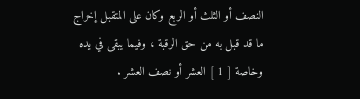النصف أو الثلث أو الربع وكان على المتقبل إخراج ما قد قبل به من حق الرقبة ، وفيما يبقى في يده وخاصة [ 1 ] العشر أو نصف العشر .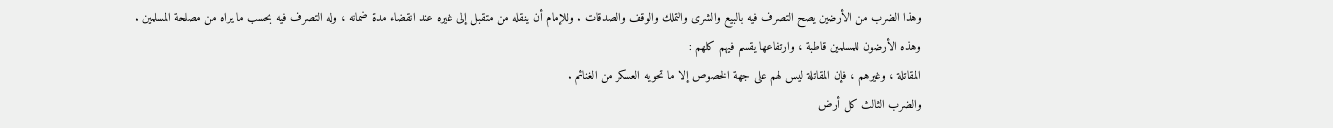وهذا الضرب من الأرضين يصح التصرف فيه بالبيع والشرى والتملك والوقف والصدقات . وللإمام أن ينقله من متقبل إلى غيره عند انقضاء مدة ضمانه ، وله التصرف فيه بحسب ما يراه من مصلحة المسلمين .
وهذه الأرضون للمسلمين قاطبة ، وارتفاعها يقسم فيهم كلهم :
المقاتلة ، وغيرهم ، فإن المقاتلة ليس لهم على جهة الخصوص إلا ما تحويه العسكر من الغنائم .
والضرب الثالث كل أرض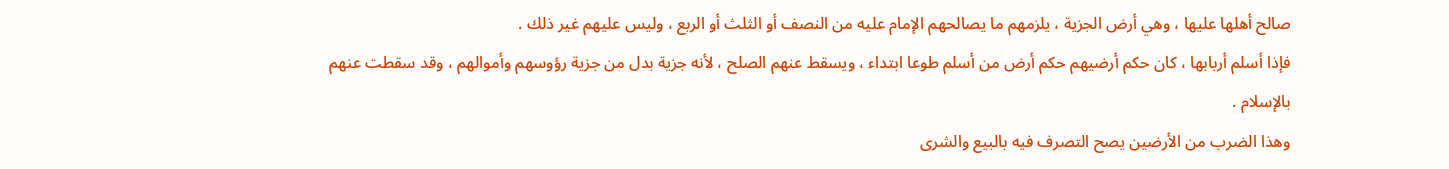صالح أهلها عليها ، وهي أرض الجزية ، يلزمهم ما يصالحهم الإمام عليه من النصف أو الثلث أو الربع ، وليس عليهم غير ذلك .
فإذا أسلم أربابها ، كان حكم أرضيهم حكم أرض من أسلم طوعا ابتداء ، ويسقط عنهم الصلح ، لأنه جزية بدل من جزية رؤوسهم وأموالهم ، وقد سقطت عنهم بالإسلام .
وهذا الضرب من الأرضين يصح التصرف فيه بالبيع والشرى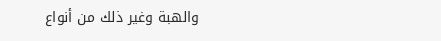والهبة وغير ذلك من أنواع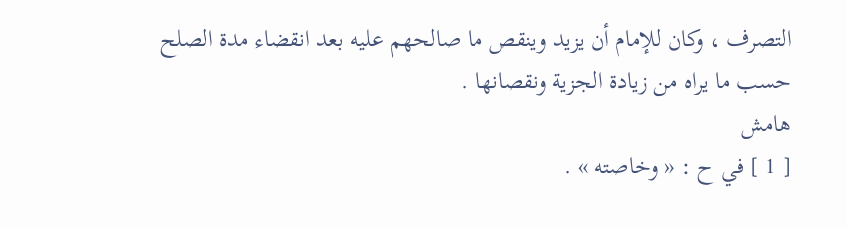التصرف ، وكان للإمام أن يزيد وينقص ما صالحهم عليه بعد انقضاء مدة الصلح حسب ما يراه من زيادة الجزية ونقصانها .
هامش
[ 1 ] في ح : « وخاصته » .